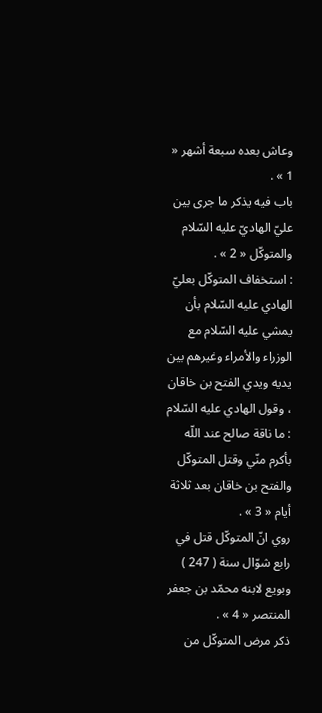وعاش بعده سبعة أشهر « 1 » .
باب فيه يذكر ما جرى بين عليّ الهاديّ عليه السّلام والمتوكّل « 2 » .
: استخفاف المتوكّل بعليّ الهادي عليه السّلام بأن يمشي عليه السّلام مع الوزراء والأمراء وغيرهم بين يديه ويدي الفتح بن خاقان ، وقول الهادي عليه السّلام : ما ناقة صالح عند اللّه بأكرم منّي وقتل المتوكّل والفتح بن خاقان بعد ثلاثة أيام « 3 » .
روي انّ المتوكّل قتل في رابع شوّال سنة ( 247 ) وبويع لابنه محمّد بن جعفر المنتصر « 4 » .
ذكر مرض المتوكّل من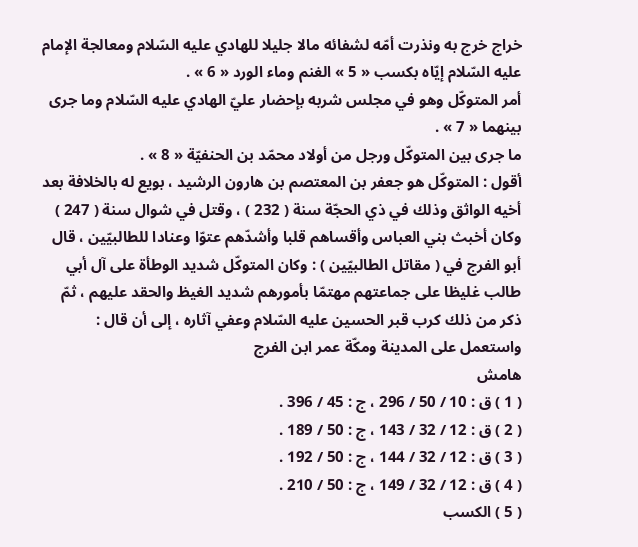خراج خرج به ونذرت أمّه لشفائه مالا جليلا للهادي عليه السّلام ومعالجة الإمام عليه السّلام إيّاه بكسب « 5 » الغنم وماء الورد « 6 » .
أمر المتوكّل وهو في مجلس شربه بإحضار عليّ الهادي عليه السّلام وما جرى بينهما « 7 » .
ما جرى بين المتوكّل ورجل من أولاد محمّد بن الحنفيّة « 8 » .
أقول : المتوكّل هو جعفر بن المعتصم بن هارون الرشيد ، بويع له بالخلافة بعد أخيه الواثق وذلك في ذي الحجّة سنة ( 232 ) ، وقتل في شوال سنة ( 247 ) وكان أخبث بني العباس وأقساهم قلبا وأشدّهم عتوّا وعنادا للطالبيّين ، قال أبو الفرج في ( مقاتل الطالبيّين ) : وكان المتوكّل شديد الوطأة على آل أبي طالب غليظا على جماعتهم مهتمّا بأمورهم شديد الغيظ والحقد عليهم ، ثمّ ذكر من ذلك كرب قبر الحسين عليه السّلام وعفي آثاره ، إلى أن قال : واستعمل على المدينة ومكّة عمر ابن الفرج
هامش
( 1 ) ق : 10 / 50 / 296 ، ج : 45 / 396 .
( 2 ) ق : 12 / 32 / 143 ، ج : 50 / 189 .
( 3 ) ق : 12 / 32 / 144 ، ج : 50 / 192 .
( 4 ) ق : 12 / 32 / 149 ، ج : 50 / 210 .
( 5 ) الكسب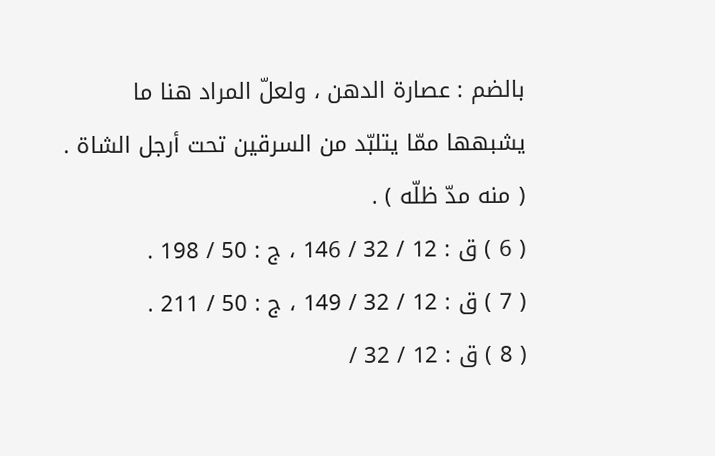بالضم : عصارة الدهن ، ولعلّ المراد هنا ما يشبهها ممّا يتلبّد من السرقين تحت أرجل الشاة . ( منه مدّ ظلّه ) .
( 6 ) ق : 12 / 32 / 146 ، ج : 50 / 198 .
( 7 ) ق : 12 / 32 / 149 ، ج : 50 / 211 .
( 8 ) ق : 12 / 32 /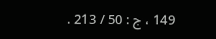149 ، ج : 50 / 213 .